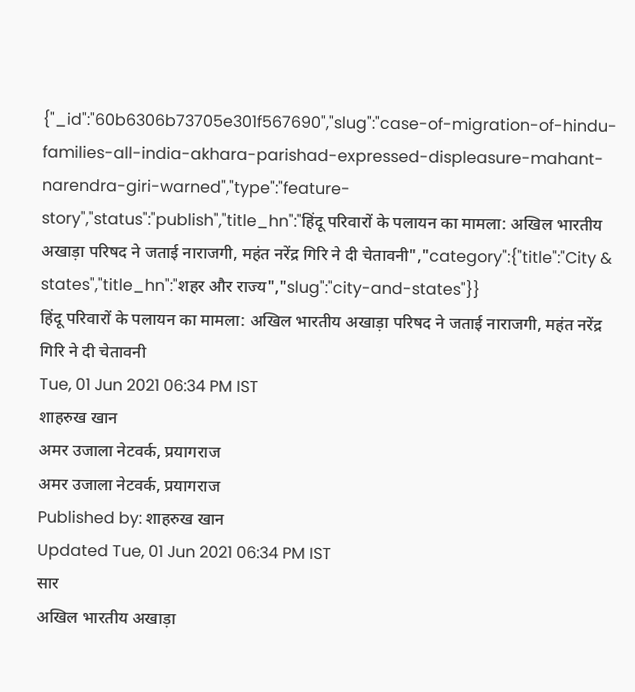{"_id":"60b6306b73705e301f567690","slug":"case-of-migration-of-hindu-families-all-india-akhara-parishad-expressed-displeasure-mahant-narendra-giri-warned","type":"feature-story","status":"publish","title_hn":"हिंदू परिवारों के पलायन का मामला: अखिल भारतीय अखाड़ा परिषद ने जताई नाराजगी, महंत नरेंद्र गिरि ने दी चेतावनी","category":{"title":"City & states","title_hn":"शहर और राज्य","slug":"city-and-states"}}
हिंदू परिवारों के पलायन का मामला: अखिल भारतीय अखाड़ा परिषद ने जताई नाराजगी, महंत नरेंद्र गिरि ने दी चेतावनी
Tue, 01 Jun 2021 06:34 PM IST
शाहरुख खान
अमर उजाला नेटवर्क, प्रयागराज
अमर उजाला नेटवर्क, प्रयागराज
Published by: शाहरुख खान
Updated Tue, 01 Jun 2021 06:34 PM IST
सार
अखिल भारतीय अखाड़ा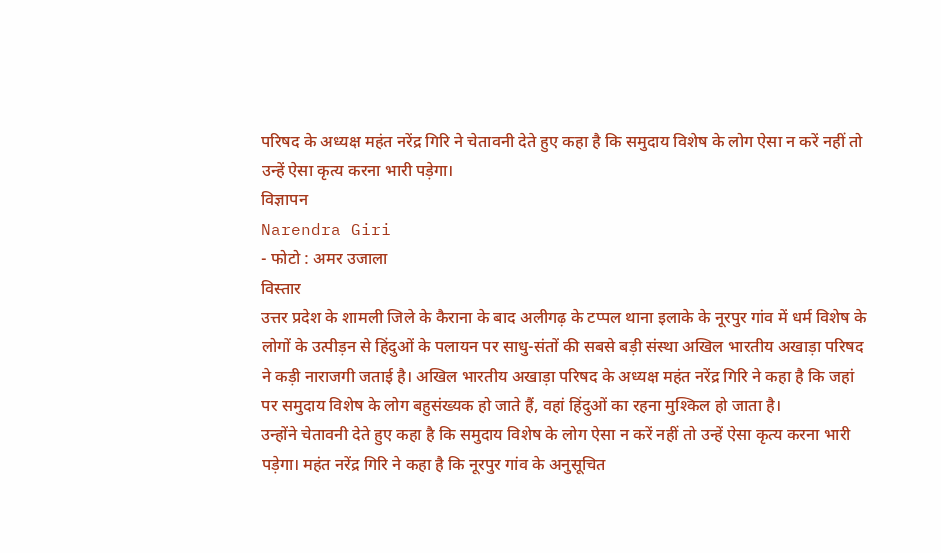परिषद के अध्यक्ष महंत नरेंद्र गिरि ने चेतावनी देते हुए कहा है कि समुदाय विशेष के लोग ऐसा न करें नहीं तो उन्हें ऐसा कृत्य करना भारी पड़ेगा।
विज्ञापन
Narendra Giri
- फोटो : अमर उजाला
विस्तार
उत्तर प्रदेश के शामली जिले के कैराना के बाद अलीगढ़ के टप्पल थाना इलाके के नूरपुर गांव में धर्म विशेष के लोगों के उत्पीड़न से हिंदुओं के पलायन पर साधु-संतों की सबसे बड़ी संस्था अखिल भारतीय अखाड़ा परिषद ने कड़ी नाराजगी जताई है। अखिल भारतीय अखाड़ा परिषद के अध्यक्ष महंत नरेंद्र गिरि ने कहा है कि जहां पर समुदाय विशेष के लोग बहुसंख्यक हो जाते हैं, वहां हिंदुओं का रहना मुश्किल हो जाता है।
उन्होंने चेतावनी देते हुए कहा है कि समुदाय विशेष के लोग ऐसा न करें नहीं तो उन्हें ऐसा कृत्य करना भारी पड़ेगा। महंत नरेंद्र गिरि ने कहा है कि नूरपुर गांव के अनुसूचित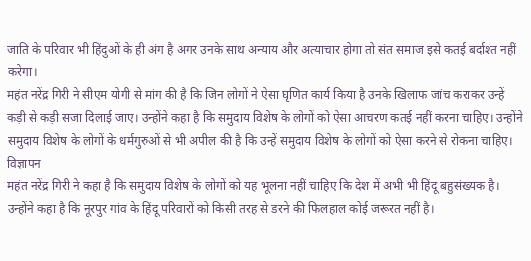जाति के परिवार भी हिंदुओं के ही अंग है अगर उनके साथ अन्याय और अत्याचार होगा तो संत समाज इसे कतई बर्दाश्त नहीं करेगा।
महंत नरेंद्र गिरी ने सीएम योगी से मांग की है कि जिन लोगों ने ऐसा घृणित कार्य किया है उनके खिलाफ जांच कराकर उन्हें कड़ी से कड़ी सजा दिलाई जाए। उन्होंने कहा है कि समुदाय विशेष के लोगों को ऐसा आचरण कतई नहीं करना चाहिए। उन्होंने समुदाय विशेष के लोगों के धर्मगुरुओं से भी अपील की है कि उन्हें समुदाय विशेष के लोगों को ऐसा करने से रोकना चाहिए।
विज्ञापन
महंत नरेंद्र गिरी ने कहा है कि समुदाय विशेष के लोगों को यह भूलना नहीं चाहिए कि देश में अभी भी हिंदू बहुसंख्यक है। उन्होंने कहा है कि नूरपुर गांव के हिंदू परिवारों को किसी तरह से डरने की फिलहाल कोई जरूरत नहीं है।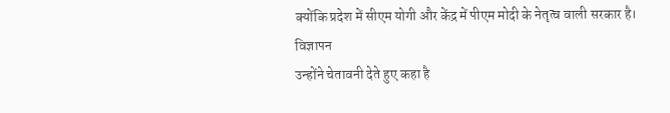क्योंकि प्रदेश में सीएम योगी और केंद्र में पीएम मोदी के नेतृत्व वाली सरकार है।
विज्ञापन
उन्होंने चेतावनी देते हुए कहा है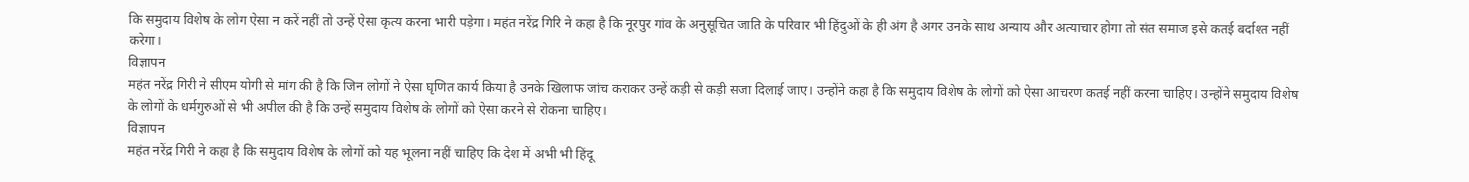कि समुदाय विशेष के लोग ऐसा न करें नहीं तो उन्हें ऐसा कृत्य करना भारी पड़ेगा। महंत नरेंद्र गिरि ने कहा है कि नूरपुर गांव के अनुसूचित जाति के परिवार भी हिंदुओं के ही अंग है अगर उनके साथ अन्याय और अत्याचार होगा तो संत समाज इसे कतई बर्दाश्त नहीं करेगा।
विज्ञापन
महंत नरेंद्र गिरी ने सीएम योगी से मांग की है कि जिन लोगों ने ऐसा घृणित कार्य किया है उनके खिलाफ जांच कराकर उन्हें कड़ी से कड़ी सजा दिलाई जाए। उन्होंने कहा है कि समुदाय विशेष के लोगों को ऐसा आचरण कतई नहीं करना चाहिए। उन्होंने समुदाय विशेष के लोगों के धर्मगुरुओं से भी अपील की है कि उन्हें समुदाय विशेष के लोगों को ऐसा करने से रोकना चाहिए।
विज्ञापन
महंत नरेंद्र गिरी ने कहा है कि समुदाय विशेष के लोगों को यह भूलना नहीं चाहिए कि देश में अभी भी हिंदू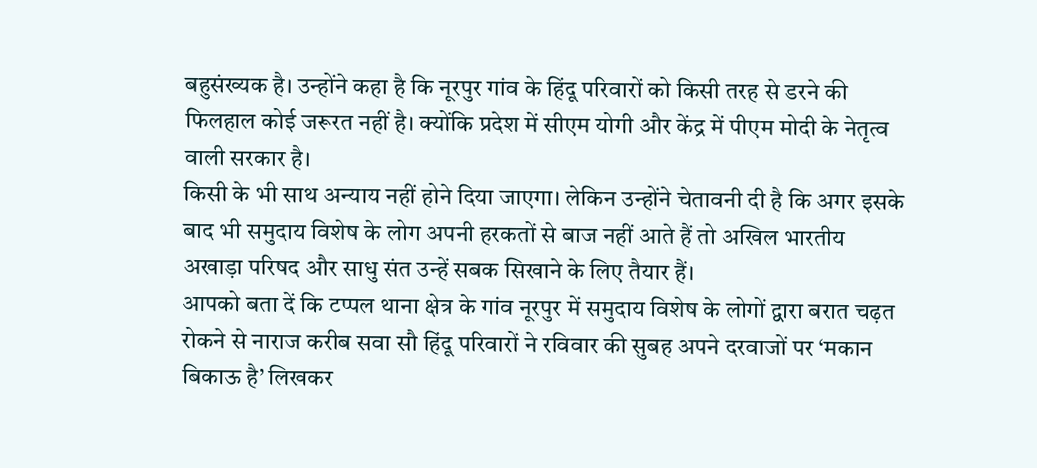बहुसंख्यक है। उन्होंने कहा है कि नूरपुर गांव के हिंदू परिवारों को किसी तरह से डरने की फिलहाल कोई जरूरत नहीं है। क्योंकि प्रदेश में सीएम योगी और केंद्र में पीएम मोदी के नेतृत्व वाली सरकार है।
किसी के भी साथ अन्याय नहीं होने दिया जाएगा। लेकिन उन्होंने चेतावनी दी है कि अगर इसके बाद भी समुदाय विशेष के लोग अपनी हरकतों से बाज नहीं आते हैं तो अखिल भारतीय अखाड़ा परिषद और साधु संत उन्हें सबक सिखाने के लिए तैयार हैं।
आपको बता दें कि टप्पल थाना क्षेत्र के गांव नूरपुर में समुदाय विशेष के लोगों द्वारा बरात चढ़त रोकने से नाराज करीब सवा सौ हिंदू परिवारों ने रविवार की सुबह अपने दरवाजों पर ‘मकान बिकाऊ है’ लिखकर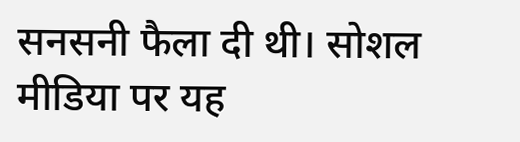सनसनी फैला दी थी। सोशल मीडिया पर यह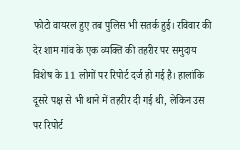फोटो वायरल हुए तब पुलिस भी सतर्क हुई। रविवार की देर शाम गांव के एक व्यक्ति की तहरीर पर समुदाय विशेष के 11 लोगों पर रिपोर्ट दर्ज हो गई है। हालांकि दूसरे पक्ष से भी थाने में तहरीर दी गई थी, लेकिन उस पर रिपोर्ट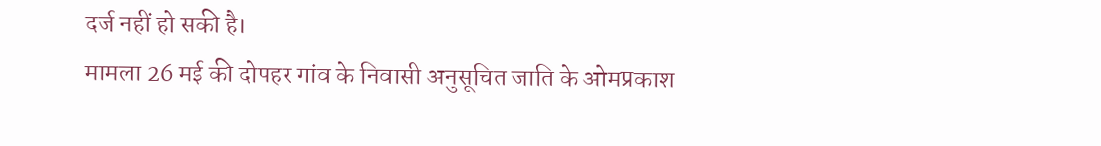दर्ज नहीं हो सकी है।
मामला 26 मई की दोपहर गांव के निवासी अनुसूचित जाति के ओमप्रकाश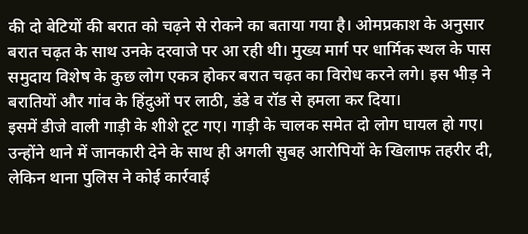की दो बेटियों की बरात को चढ़ने से रोकने का बताया गया है। ओमप्रकाश के अनुसार बरात चढ़त के साथ उनके दरवाजे पर आ रही थी। मुख्य मार्ग पर धार्मिक स्थल के पास समुदाय विशेष के कुछ लोग एकत्र होकर बरात चढ़त का विरोध करने लगे। इस भीड़ ने बरातियों और गांव के हिंदुओं पर लाठी, डंडे व रॉड से हमला कर दिया।
इसमें डीजे वाली गाड़ी के शीशे टूट गए। गाड़ी के चालक समेत दो लोग घायल हो गए। उन्होंने थाने में जानकारी देने के साथ ही अगली सुबह आरोपियों के खिलाफ तहरीर दी, लेकिन थाना पुलिस ने कोई कार्रवाई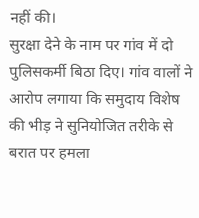नहीं की।
सुरक्षा देने के नाम पर गांव में दो पुलिसकर्मी बिठा दिए। गांव वालों ने आरोप लगाया कि समुदाय विशेष की भीड़ ने सुनियोजित तरीके से बरात पर हमला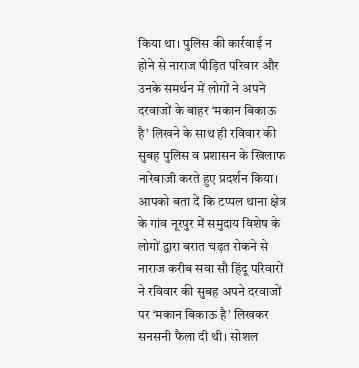किया था। पुलिस की कार्रवाई न होने से नाराज पीड़ित परिवार और उनके समर्थन में लोगों ने अपने दरवाजों के बाहर ‘मकान बिकाऊ है’ लिखने के साथ ही रविवार की सुबह पुलिस व प्रशासन के खिलाफ नारेबाजी करते हुए प्रदर्शन किया।
आपको बता दें कि टप्पल थाना क्षेत्र के गांव नूरपुर में समुदाय विशेष के लोगों द्वारा बरात चढ़त रोकने से नाराज करीब सवा सौ हिंदू परिवारों ने रविवार की सुबह अपने दरवाजों पर ‘मकान बिकाऊ है’ लिखकर सनसनी फैला दी थी। सोशल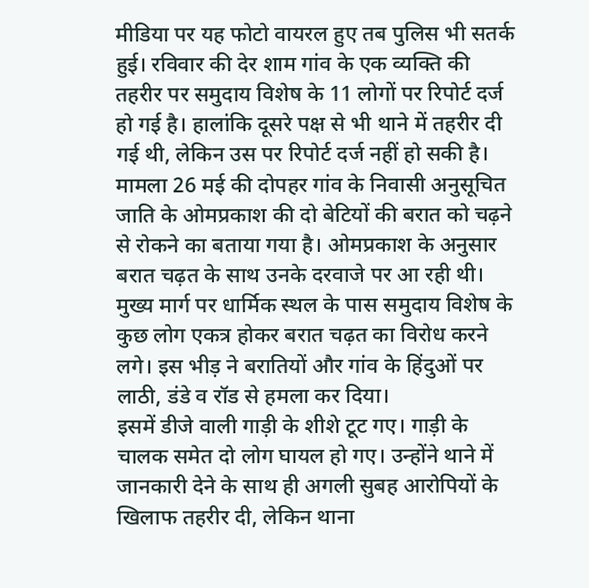मीडिया पर यह फोटो वायरल हुए तब पुलिस भी सतर्क हुई। रविवार की देर शाम गांव के एक व्यक्ति की तहरीर पर समुदाय विशेष के 11 लोगों पर रिपोर्ट दर्ज हो गई है। हालांकि दूसरे पक्ष से भी थाने में तहरीर दी गई थी, लेकिन उस पर रिपोर्ट दर्ज नहीं हो सकी है।
मामला 26 मई की दोपहर गांव के निवासी अनुसूचित जाति के ओमप्रकाश की दो बेटियों की बरात को चढ़ने से रोकने का बताया गया है। ओमप्रकाश के अनुसार बरात चढ़त के साथ उनके दरवाजे पर आ रही थी। मुख्य मार्ग पर धार्मिक स्थल के पास समुदाय विशेष के कुछ लोग एकत्र होकर बरात चढ़त का विरोध करने लगे। इस भीड़ ने बरातियों और गांव के हिंदुओं पर लाठी, डंडे व रॉड से हमला कर दिया।
इसमें डीजे वाली गाड़ी के शीशे टूट गए। गाड़ी के चालक समेत दो लोग घायल हो गए। उन्होंने थाने में जानकारी देने के साथ ही अगली सुबह आरोपियों के खिलाफ तहरीर दी, लेकिन थाना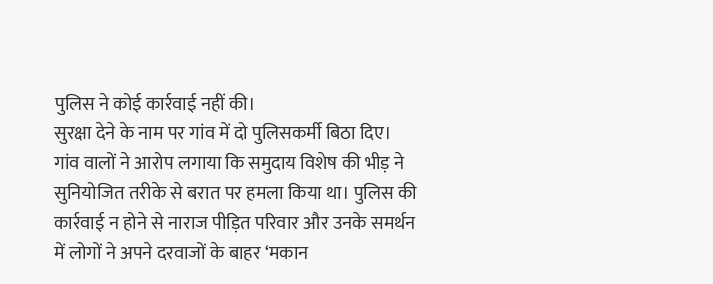पुलिस ने कोई कार्रवाई नहीं की।
सुरक्षा देने के नाम पर गांव में दो पुलिसकर्मी बिठा दिए। गांव वालों ने आरोप लगाया कि समुदाय विशेष की भीड़ ने सुनियोजित तरीके से बरात पर हमला किया था। पुलिस की कार्रवाई न होने से नाराज पीड़ित परिवार और उनके समर्थन में लोगों ने अपने दरवाजों के बाहर ‘मकान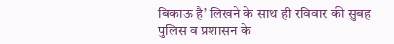बिकाऊ है’ लिखने के साथ ही रविवार की सुबह पुलिस व प्रशासन के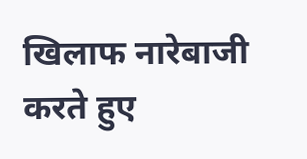खिलाफ नारेबाजी करते हुए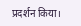प्रदर्शन किया।